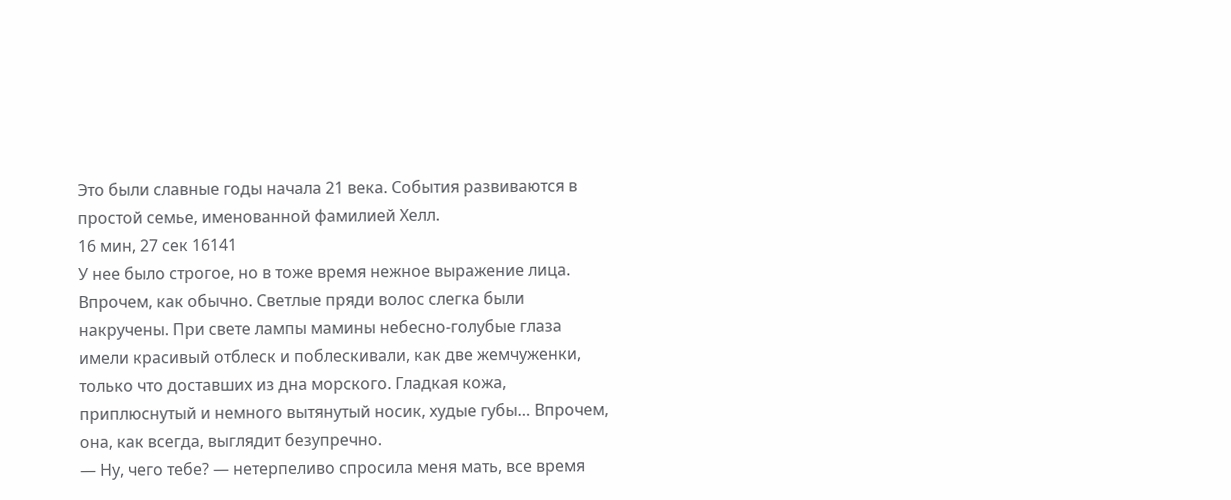Это были славные годы начала 21 века. События развиваются в простой семье, именованной фамилией Хелл.
16 мин, 27 сек 16141
У нее было строгое, но в тоже время нежное выражение лица. Впрочем, как обычно. Светлые пряди волос слегка были накручены. При свете лампы мамины небесно-голубые глаза имели красивый отблеск и поблескивали, как две жемчуженки, только что доставших из дна морского. Гладкая кожа, приплюснутый и немного вытянутый носик, худые губы… Впрочем, она, как всегда, выглядит безупречно.
— Ну, чего тебе? — нетерпеливо спросила меня мать, все время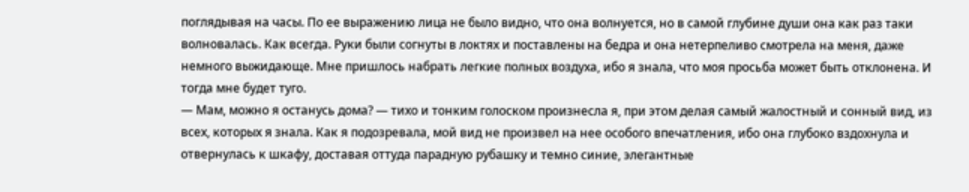поглядывая на часы. По ее выражению лица не было видно, что она волнуется, но в самой глубине души она как раз таки волновалась. Как всегда. Руки были согнуты в локтях и поставлены на бедра и она нетерпеливо смотрела на меня, даже немного выжидающе. Мне пришлось набрать легкие полных воздуха, ибо я знала, что моя просьба может быть отклонена. И тогда мне будет туго.
— Мам, можно я останусь дома? — тихо и тонким голоском произнесла я, при этом делая самый жалостный и сонный вид, из всех, которых я знала. Как я подозревала, мой вид не произвел на нее особого впечатления, ибо она глубоко вздохнула и отвернулась к шкафу, доставая оттуда парадную рубашку и темно синие, элегантные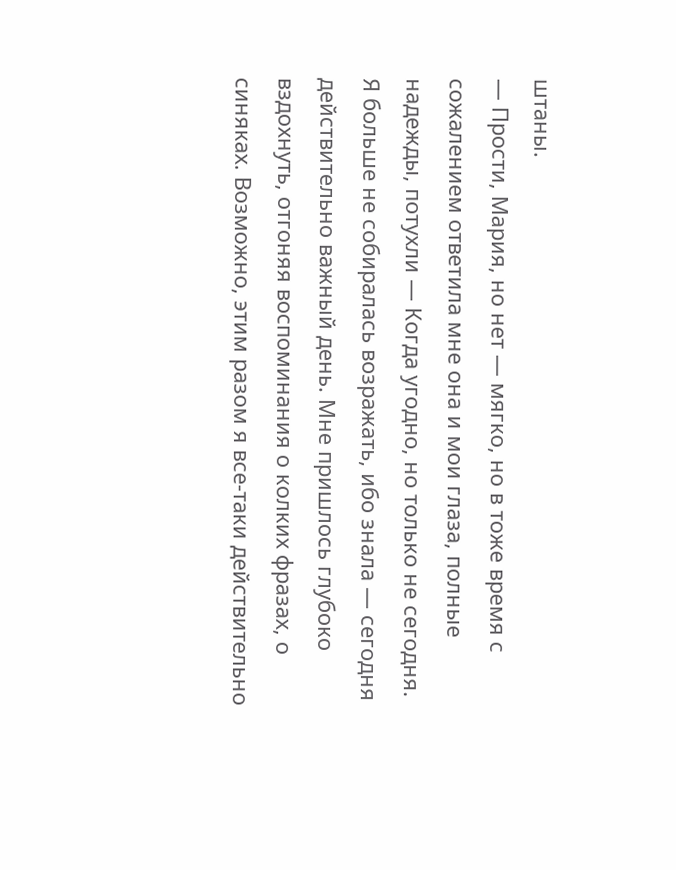штаны.
— Прости, Мария, но нет — мягко, но в тоже время с сожалением ответила мне она и мои глаза, полные надежды, потухли — Когда угодно, но только не сегодня.
Я больше не собиралась возражать, ибо знала — сегодня действительно важный день. Мне пришлось глубоко вздохнуть, отгоняя воспоминания о колких фразах, о синяках. Возможно, этим разом я все-таки действительно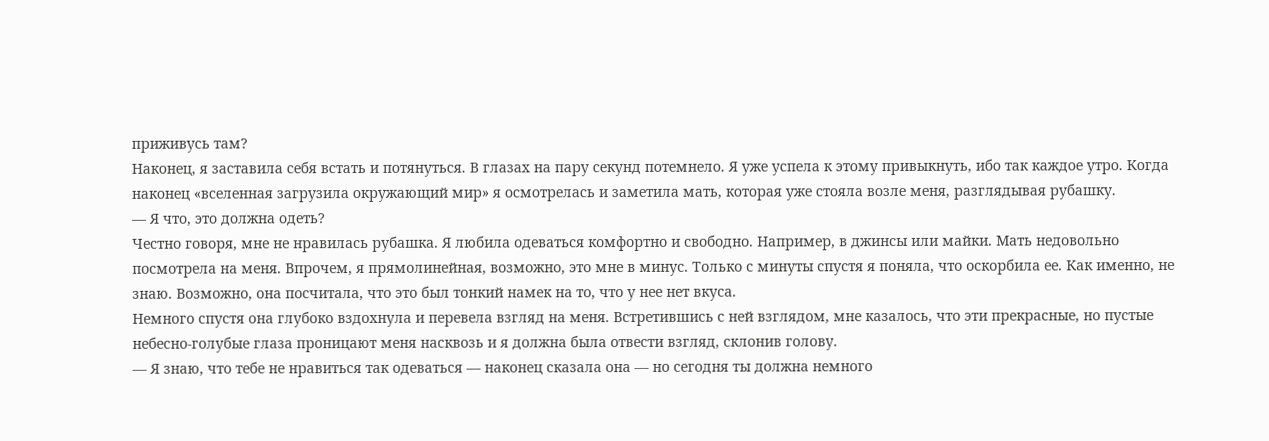приживусь там?
Наконец, я заставила себя встать и потянуться. В глазах на пару секунд потемнело. Я уже успела к этому привыкнуть, ибо так каждое утро. Когда наконец «вселенная загрузила окружающий мир» я осмотрелась и заметила мать, которая уже стояла возле меня, разглядывая рубашку.
— Я что, это должна одеть?
Честно говоря, мне не нравилась рубашка. Я любила одеваться комфортно и свободно. Например, в джинсы или майки. Мать недовольно посмотрела на меня. Впрочем, я прямолинейная, возможно, это мне в минус. Только с минуты спустя я поняла, что оскорбила ее. Как именно, не знаю. Возможно, она посчитала, что это был тонкий намек на то, что у нее нет вкуса.
Немного спустя она глубоко вздохнула и перевела взгляд на меня. Встретившись с ней взглядом, мне казалось, что эти прекрасные, но пустые небесно-голубые глаза проницают меня насквозь и я должна была отвести взгляд, склонив голову.
— Я знаю, что тебе не нравиться так одеваться — наконец сказала она — но сегодня ты должна немного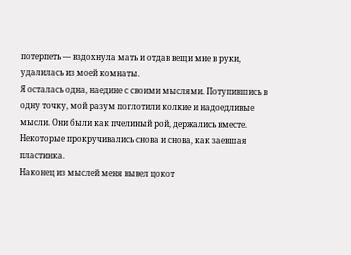потерпеть — вздохнула мать и отдав вещи мне в руки, удалилась из моей комнаты.
Я осталась одна, наедине с своими мыслями. Потупившись в одну точку, мой разум поглотили колкие и надоедливые мысли. Они были как пчелиный рой, держались вместе. Некоторые прокручивались снова и снова, как заевшая пластинка.
Наконец из мыслей меня вывел цокот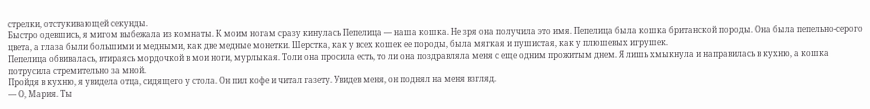стрелки, отстукивающей секунды.
Быстро одевшись, я мигом выбежала из комнаты. К моим ногам сразу кинулась Пепелица — наша кошка. Не зря она получила это имя. Пепелица была кошка британской породы. Она была пепельно-серого цвета, а глаза были большими и медными, как две медные монетки. Шерстка, как у всех кошек ее породы, была мягкая и пушистая, как у плюшевых игрушек.
Пепелица обвивалась, втираясь мордочкой в мои ноги, мурлыкая. Толи она просила есть, то ли она поздравляла меня с еще одним прожитым днем. Я лишь хмыкнула и направилась в кухню, а кошка потрусила стремительно за мной.
Пройдя в кухню, я увидела отца, сидящего у стола. Он пил кофе и читал газету. Увидев меня, он поднял на меня взгляд.
— О, Мария. Ты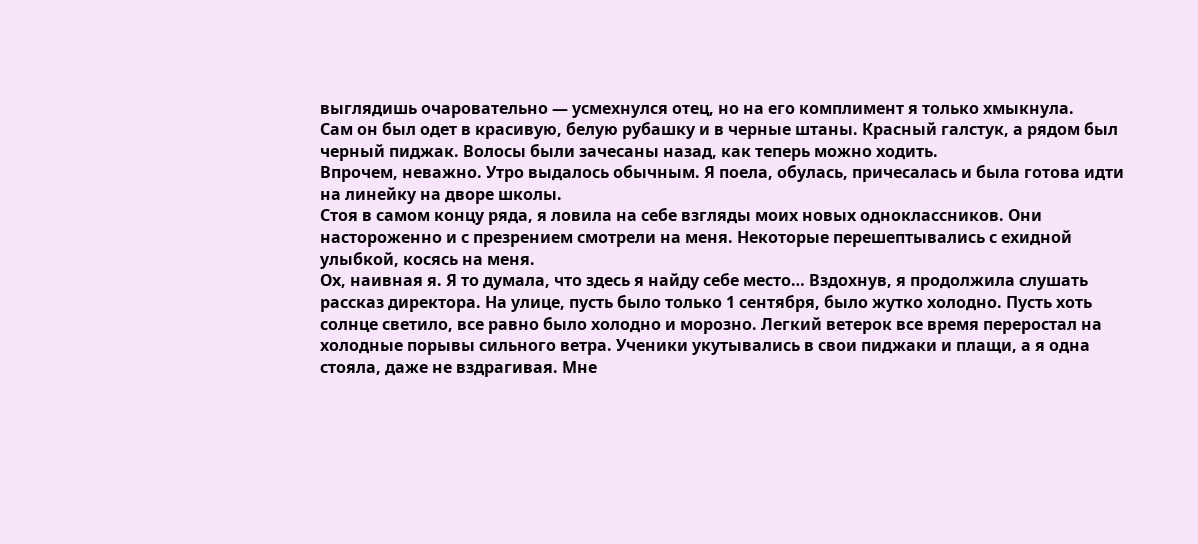выглядишь очаровательно — усмехнулся отец, но на его комплимент я только хмыкнула.
Сам он был одет в красивую, белую рубашку и в черные штаны. Красный галстук, а рядом был черный пиджак. Волосы были зачесаны назад, как теперь можно ходить.
Впрочем, неважно. Утро выдалось обычным. Я поела, обулась, причесалась и была готова идти на линейку на дворе школы.
Стоя в самом концу ряда, я ловила на себе взгляды моих новых одноклассников. Они настороженно и с презрением смотрели на меня. Некоторые перешептывались с ехидной улыбкой, косясь на меня.
Ох, наивная я. Я то думала, что здесь я найду себе место… Вздохнув, я продолжила слушать рассказ директора. На улице, пусть было только 1 сентября, было жутко холодно. Пусть хоть солнце светило, все равно было холодно и морозно. Легкий ветерок все время переростал на холодные порывы сильного ветра. Ученики укутывались в свои пиджаки и плащи, а я одна стояла, даже не вздрагивая. Мне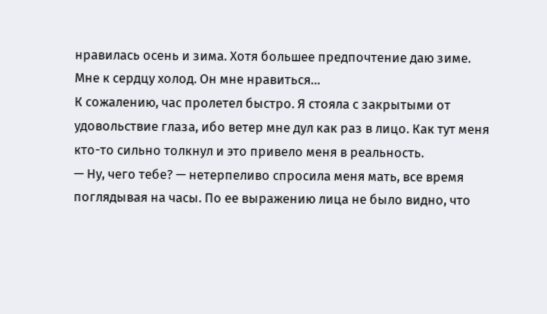нравилась осень и зима. Хотя большее предпочтение даю зиме. Мне к сердцу холод. Он мне нравиться…
К сожалению, час пролетел быстро. Я стояла с закрытыми от удовольствие глаза, ибо ветер мне дул как раз в лицо. Как тут меня кто-то сильно толкнул и это привело меня в реальность.
— Ну, чего тебе? — нетерпеливо спросила меня мать, все время поглядывая на часы. По ее выражению лица не было видно, что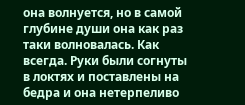она волнуется, но в самой глубине души она как раз таки волновалась. Как всегда. Руки были согнуты в локтях и поставлены на бедра и она нетерпеливо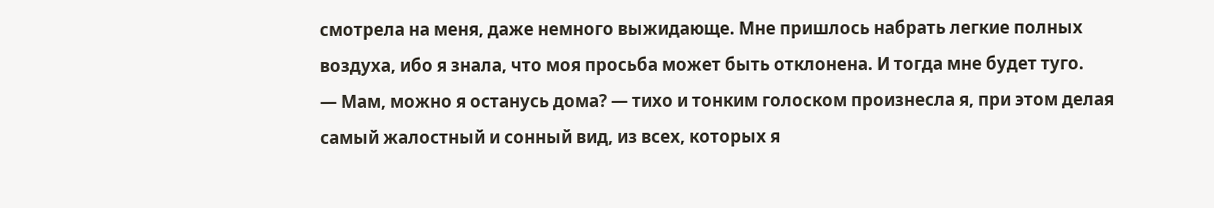смотрела на меня, даже немного выжидающе. Мне пришлось набрать легкие полных воздуха, ибо я знала, что моя просьба может быть отклонена. И тогда мне будет туго.
— Мам, можно я останусь дома? — тихо и тонким голоском произнесла я, при этом делая самый жалостный и сонный вид, из всех, которых я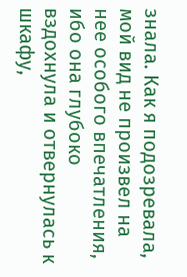знала. Как я подозревала, мой вид не произвел на нее особого впечатления, ибо она глубоко вздохнула и отвернулась к шкафу,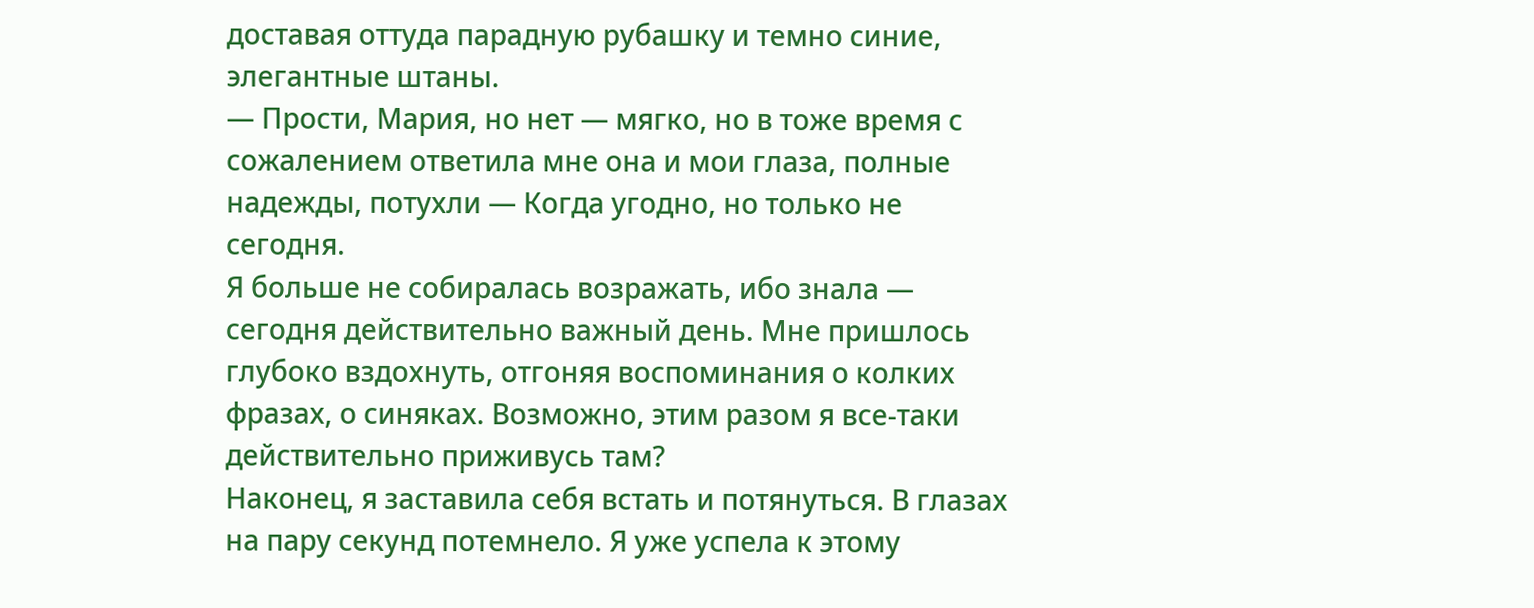доставая оттуда парадную рубашку и темно синие, элегантные штаны.
— Прости, Мария, но нет — мягко, но в тоже время с сожалением ответила мне она и мои глаза, полные надежды, потухли — Когда угодно, но только не сегодня.
Я больше не собиралась возражать, ибо знала — сегодня действительно важный день. Мне пришлось глубоко вздохнуть, отгоняя воспоминания о колких фразах, о синяках. Возможно, этим разом я все-таки действительно приживусь там?
Наконец, я заставила себя встать и потянуться. В глазах на пару секунд потемнело. Я уже успела к этому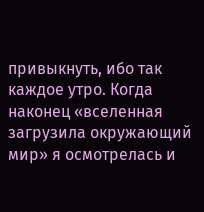привыкнуть, ибо так каждое утро. Когда наконец «вселенная загрузила окружающий мир» я осмотрелась и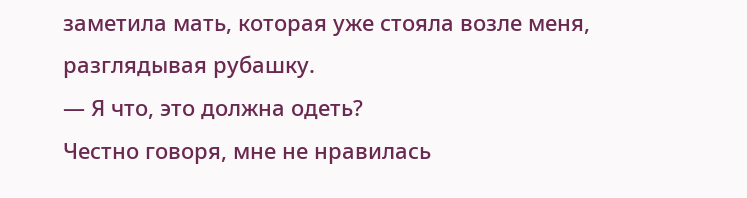заметила мать, которая уже стояла возле меня, разглядывая рубашку.
— Я что, это должна одеть?
Честно говоря, мне не нравилась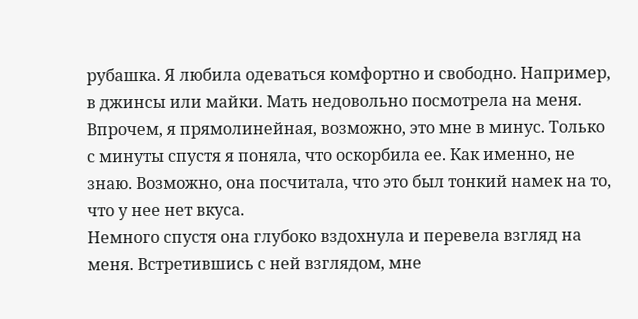рубашка. Я любила одеваться комфортно и свободно. Например, в джинсы или майки. Мать недовольно посмотрела на меня. Впрочем, я прямолинейная, возможно, это мне в минус. Только с минуты спустя я поняла, что оскорбила ее. Как именно, не знаю. Возможно, она посчитала, что это был тонкий намек на то, что у нее нет вкуса.
Немного спустя она глубоко вздохнула и перевела взгляд на меня. Встретившись с ней взглядом, мне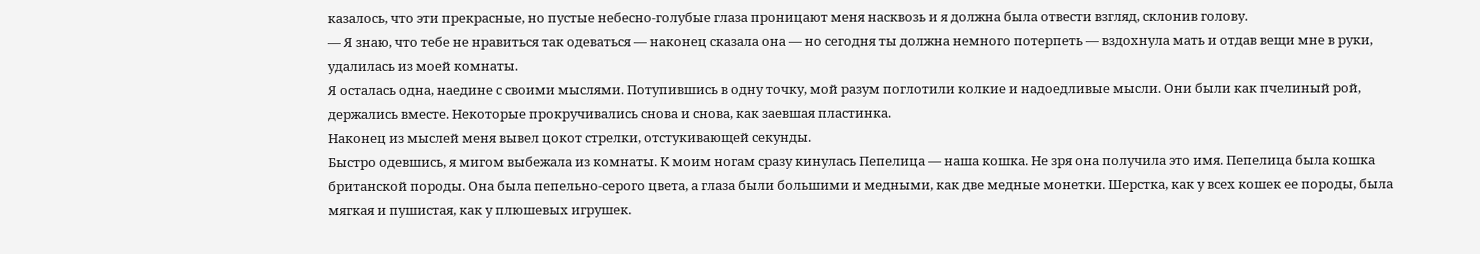казалось, что эти прекрасные, но пустые небесно-голубые глаза проницают меня насквозь и я должна была отвести взгляд, склонив голову.
— Я знаю, что тебе не нравиться так одеваться — наконец сказала она — но сегодня ты должна немного потерпеть — вздохнула мать и отдав вещи мне в руки, удалилась из моей комнаты.
Я осталась одна, наедине с своими мыслями. Потупившись в одну точку, мой разум поглотили колкие и надоедливые мысли. Они были как пчелиный рой, держались вместе. Некоторые прокручивались снова и снова, как заевшая пластинка.
Наконец из мыслей меня вывел цокот стрелки, отстукивающей секунды.
Быстро одевшись, я мигом выбежала из комнаты. К моим ногам сразу кинулась Пепелица — наша кошка. Не зря она получила это имя. Пепелица была кошка британской породы. Она была пепельно-серого цвета, а глаза были большими и медными, как две медные монетки. Шерстка, как у всех кошек ее породы, была мягкая и пушистая, как у плюшевых игрушек.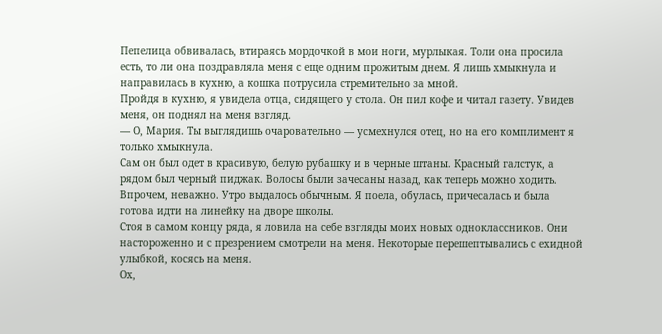Пепелица обвивалась, втираясь мордочкой в мои ноги, мурлыкая. Толи она просила есть, то ли она поздравляла меня с еще одним прожитым днем. Я лишь хмыкнула и направилась в кухню, а кошка потрусила стремительно за мной.
Пройдя в кухню, я увидела отца, сидящего у стола. Он пил кофе и читал газету. Увидев меня, он поднял на меня взгляд.
— О, Мария. Ты выглядишь очаровательно — усмехнулся отец, но на его комплимент я только хмыкнула.
Сам он был одет в красивую, белую рубашку и в черные штаны. Красный галстук, а рядом был черный пиджак. Волосы были зачесаны назад, как теперь можно ходить.
Впрочем, неважно. Утро выдалось обычным. Я поела, обулась, причесалась и была готова идти на линейку на дворе школы.
Стоя в самом концу ряда, я ловила на себе взгляды моих новых одноклассников. Они настороженно и с презрением смотрели на меня. Некоторые перешептывались с ехидной улыбкой, косясь на меня.
Ох,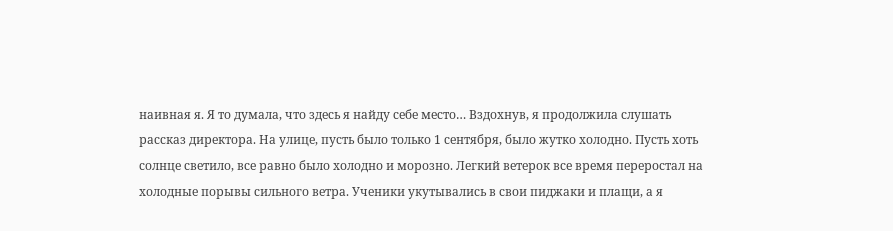наивная я. Я то думала, что здесь я найду себе место… Вздохнув, я продолжила слушать рассказ директора. На улице, пусть было только 1 сентября, было жутко холодно. Пусть хоть солнце светило, все равно было холодно и морозно. Легкий ветерок все время переростал на холодные порывы сильного ветра. Ученики укутывались в свои пиджаки и плащи, а я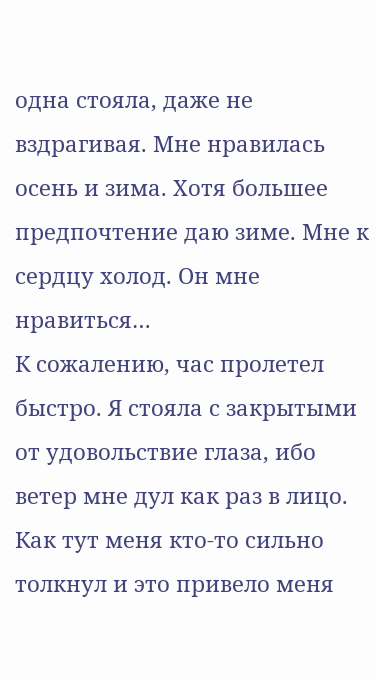одна стояла, даже не вздрагивая. Мне нравилась осень и зима. Хотя большее предпочтение даю зиме. Мне к сердцу холод. Он мне нравиться…
К сожалению, час пролетел быстро. Я стояла с закрытыми от удовольствие глаза, ибо ветер мне дул как раз в лицо. Как тут меня кто-то сильно толкнул и это привело меня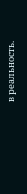в реальность.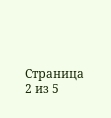Страница 2 из 5